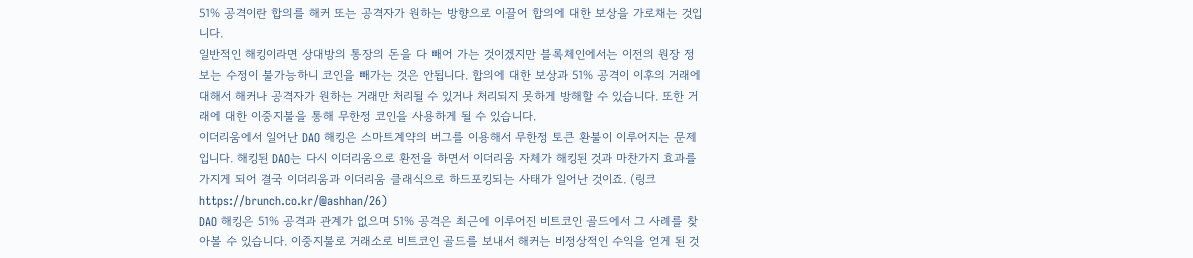51% 공격이란 합의를 해커 또는 공격자가 원하는 방향으로 이끌어 합의에 대한 보상을 가로채는 것입니다.
일반적인 해킹이라면 상대방의 통장의 돈을 다 빼어 가는 것이겠지만 블록체인에서는 이전의 원장 정보는 수정이 불가능하니 코인을 빼가는 것은 안됩니다. 합의에 대한 보상과 51% 공격이 이후의 거래에 대해서 해커나 공격자가 원하는 거래만 처리될 수 있거나 처리되지 못하게 방해할 수 있습니다. 또한 거래에 대한 이중지불을 통해 무한정 코인을 사용하게 될 수 있습니다.
이더리움에서 일어난 DAO 해킹은 스마트계약의 버그를 이용해서 무한정 토큰 환불이 이루어지는 문제입니다. 해킹된 DAO는 다시 이더리움으로 환전을 하면서 이더리움 자체가 해킹된 것과 마찬가지 효과를 가지게 되어 결국 이더리움과 이더리움 클래식으로 하드포킹되는 사태가 일어난 것이죠. (링크 https://brunch.co.kr/@ashhan/26)
DAO 해킹은 51% 공격과 관계가 없으며 51% 공격은 최근에 이루어진 비트코인 골드에서 그 사례를 찾아볼 수 있습니다. 이중지불로 거래소로 비트코인 골드를 보내서 해커는 비정상적인 수익을 얻게 된 것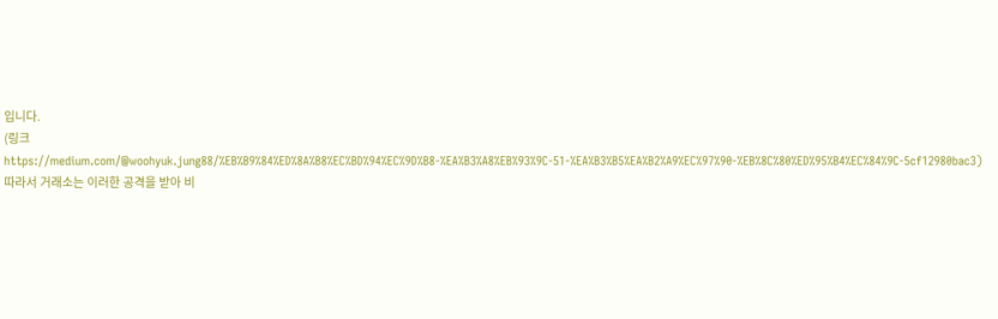입니다.
(링크 https://medium.com/@woohyuk.jung88/%EB%B9%84%ED%8A%B8%EC%BD%94%EC%9D%B8-%EA%B3%A8%EB%93%9C-51-%EA%B3%B5%EA%B2%A9%EC%97%90-%EB%8C%80%ED%95%B4%EC%84%9C-5cf12980bac3)
따라서 거래소는 이러한 공격을 받아 비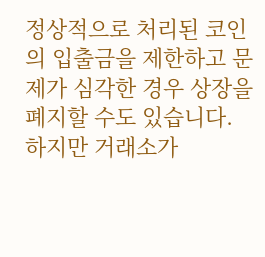정상적으로 처리된 코인의 입출금을 제한하고 문제가 심각한 경우 상장을 폐지할 수도 있습니다. 하지만 거래소가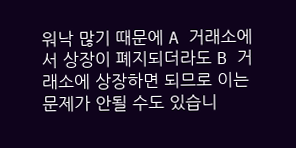워낙 많기 때문에 A 거래소에서 상장이 폐지되더라도 B 거래소에 상장하면 되므로 이는 문제가 안될 수도 있습니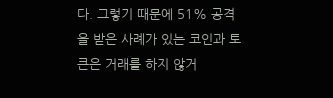다. 그렇기 때문에 51% 공격을 받은 사례가 있는 코인과 토큰은 거래를 하지 않거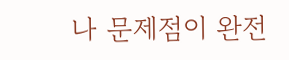나 문제점이 완전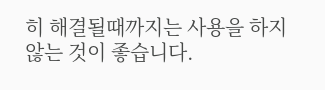히 해결될때까지는 사용을 하지 않는 것이 좋습니다.